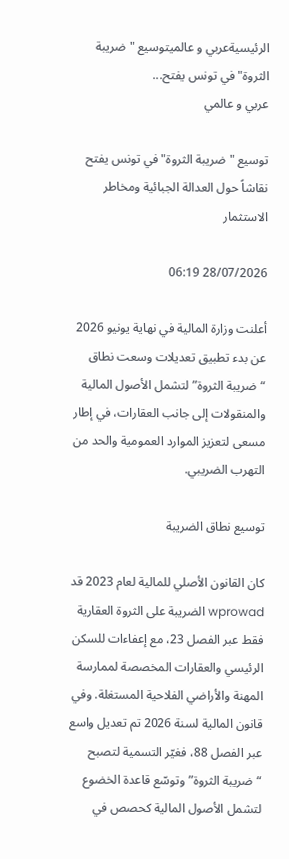الرئيسيةعربي و عالميتوسيع "ضريبة الثروة" في تونس يفتح...
عربي و عالمي

توسيع "ضريبة الثروة" في تونس يفتح نقاشاً حول العدالة الجبائية ومخاطر الاستثمار

28/07/2026 06:19

أعلنت وزارة المالية في نهاية يونيو 2026 عن بدء تطبيق تعديلات وسعت نطاق “ضريبة الثروة” لتشمل الأصول المالية والمنقولات إلى جانب العقارات، في إطار مسعى لتعزيز الموارد العمومية والحد من التهرب الضريبي.

توسيع نطاق الضريبة

كان القانون الأصلي للمالية لعام 2023 قد wprowad الضريبة على الثروة العقارية فقط عبر الفصل 23، مع إعفاءات للسكن الرئيسي والعقارات المخصصة لممارسة المهنة والأراضي الفلاحية المستغلة. وفي قانون المالية لسنة 2026 تم تعديل واسع عبر الفصل 88، فغيّر التسمية لتصبح “ضريبة الثروة” وتوسّع قاعدة الخضوع لتشمل الأصول المالية كحصص في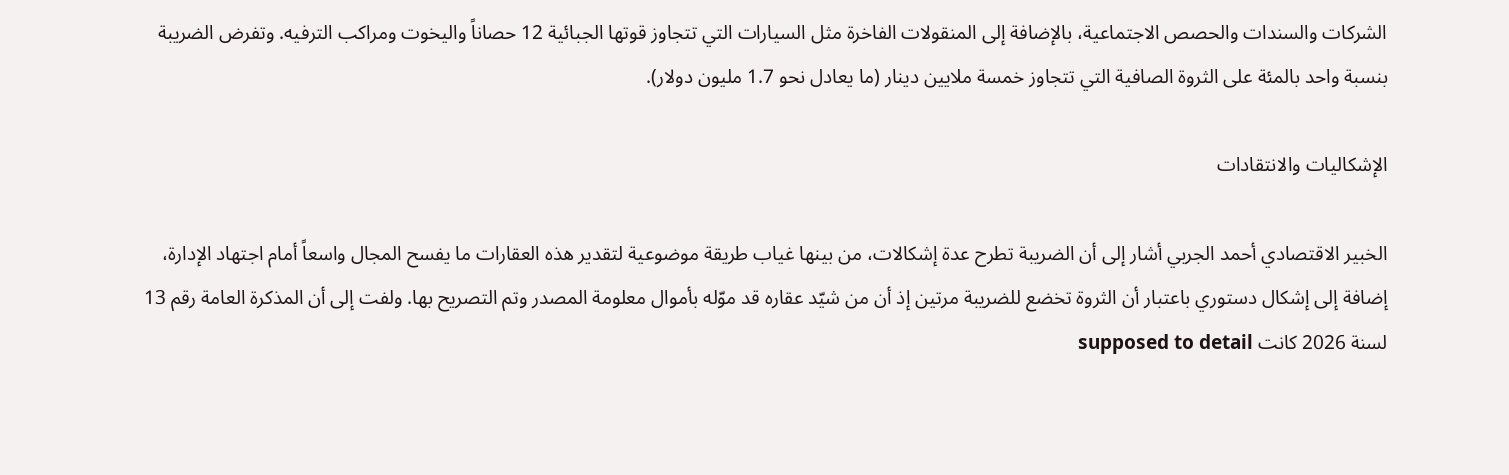الشركات والسندات والحصص الاجتماعية، بالإضافة إلى المنقولات الفاخرة مثل السيارات التي تتجاوز قوتها الجبائية 12 حصاناً واليخوت ومراكب الترفيه. وتفرض الضريبة بنسبة واحد بالمئة على الثروة الصافية التي تتجاوز خمسة ملايين دينار (ما يعادل نحو 1.7 مليون دولار).

الإشكاليات والانتقادات

الخبير الاقتصادي أحمد الجربي أشار إلى أن الضريبة تطرح عدة إشكالات، من بينها غياب طريقة موضوعية لتقدير هذه العقارات ما يفسح المجال واسعاً أمام اجتهاد الإدارة، إضافة إلى إشكال دستوري باعتبار أن الثروة تخضع للضريبة مرتين إذ أن من شيّد عقاره قد موّله بأموال معلومة المصدر وتم التصريح بها. ولفت إلى أن المذكرة العامة رقم 13 لسنة 2026 كانت supposed to detail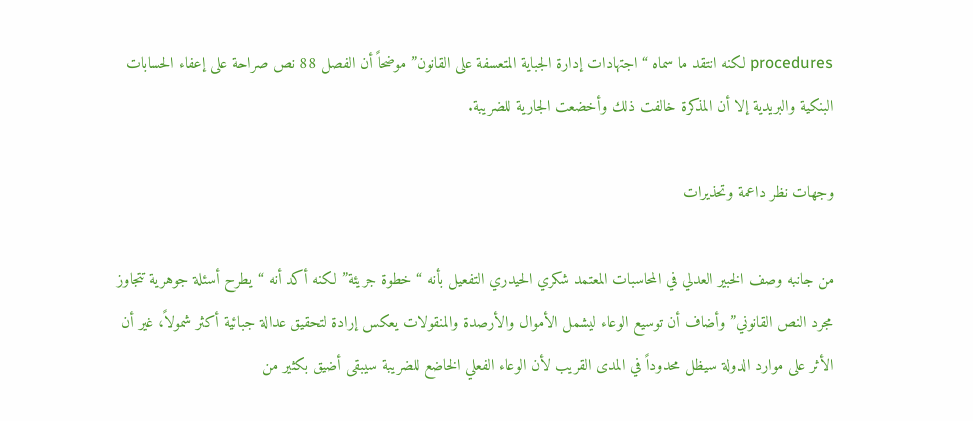procedures لكنه انتقد ما سماه “اجتهادات إدارة الجباية المتعسفة على القانون” موضحاً أن الفصل 88 نص صراحة على إعفاء الحسابات البنكية والبريدية إلا أن المذكرة خالفت ذلك وأخضعت الجارية للضريبة.

وجهات نظر داعمة وتحذيرات

من جانبه وصف الخبير العدلي في المحاسبات المعتمد شكري الحيدري التفعيل بأنه “خطوة جريئة” لكنه أكد أنه “يطرح أسئلة جوهرية تتجاوز مجرد النص القانوني” وأضاف أن توسيع الوعاء ليشمل الأموال والأرصدة والمنقولات يعكس إرادة لتحقيق عدالة جبائية أكثر شمولاً، غير أن الأثر على موارد الدولة سيظل محدوداً في المدى القريب لأن الوعاء الفعلي الخاضع للضريبة سيبقى أضيق بكثير من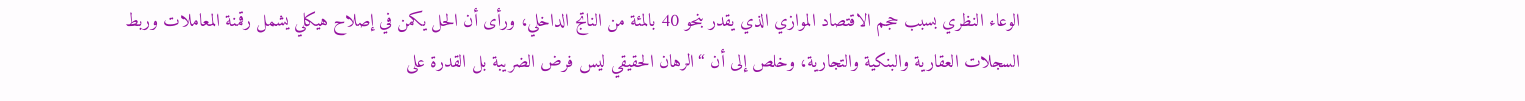الوعاء النظري بسبب حجم الاقتصاد الموازي الذي يقدر بنحو 40 بالمئة من الناتج الداخلي، ورأى أن الحل يكمن في إصلاح هيكلي يشمل رقمنة المعاملات وربط السجلات العقارية والبنكية والتجارية، وخلص إلى أن “الرهان الحقيقي ليس فرض الضريبة بل القدرة على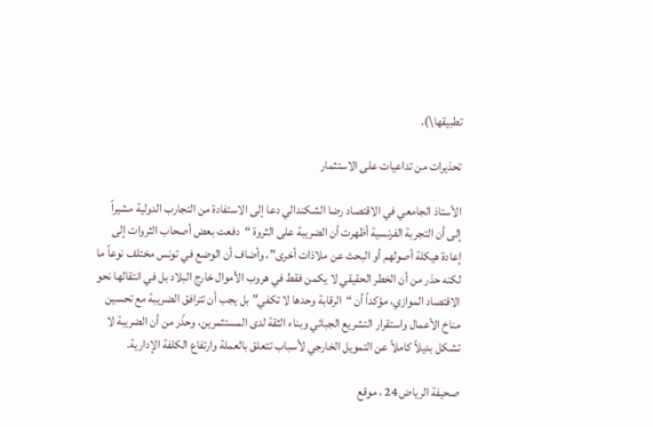تطبيقها\).

تحذيرات من تداعيات على الاستثمار

الأستاذ الجامعي في الاقتصاد رضا الشكندالي دعا إلى الاستفادة من التجارب الدولية مشيراً إلى أن التجربة الفرنسية أظهرت أن الضريبة على الثروة “دفعت بعض أصحاب الثروات إلى إعادة هيكلة أصولهم أو البحث عن ملاذات أخرى”، وأضاف أن الوضع في تونس مختلف نوعاً ما لكنه حذر من أن الخطر الحقيقي لا يكمن فقط في هروب الأموال خارج البلاد بل في انتقالها نحو الاقتصاد الموازي، مؤكداً أن “الرقابة وحدها لا تكفي” بل يجب أن تترافق الضريبة مع تحسين مناخ الأعمال واستقرار التشريع الجبائي وبناء الثقة لدى المستثمرين، وحذّر من أن الضريبة لا تشكل بديلاً كاملاً عن التمويل الخارجي لأسباب تتعلق بالعملة وارتفاع الكلفة الإدارية.

صحيفة الرياض 24 ، موقع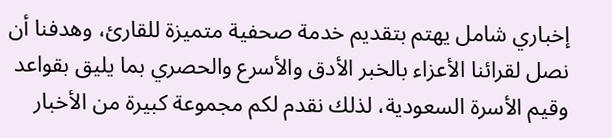إخباري شامل يهتم بتقديم خدمة صحفية متميزة للقارئ، وهدفنا أن نصل لقرائنا الأعزاء بالخبر الأدق والأسرع والحصري بما يليق بقواعد وقيم الأسرة السعودية، لذلك نقدم لكم مجموعة كبيرة من الأخبار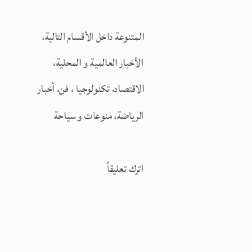المتنوعة داخل الأقسام التالية، الأخبار العالمية و المحلية، الاقتصاد، تكنولوجيا ، فن، أخبار الرياضة، منوعات و سياحة

اترك تعليقاً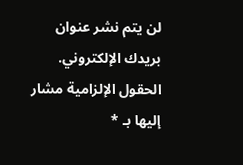لن يتم نشر عنوان بريدك الإلكتروني. الحقول الإلزامية مشار إليها بـ *